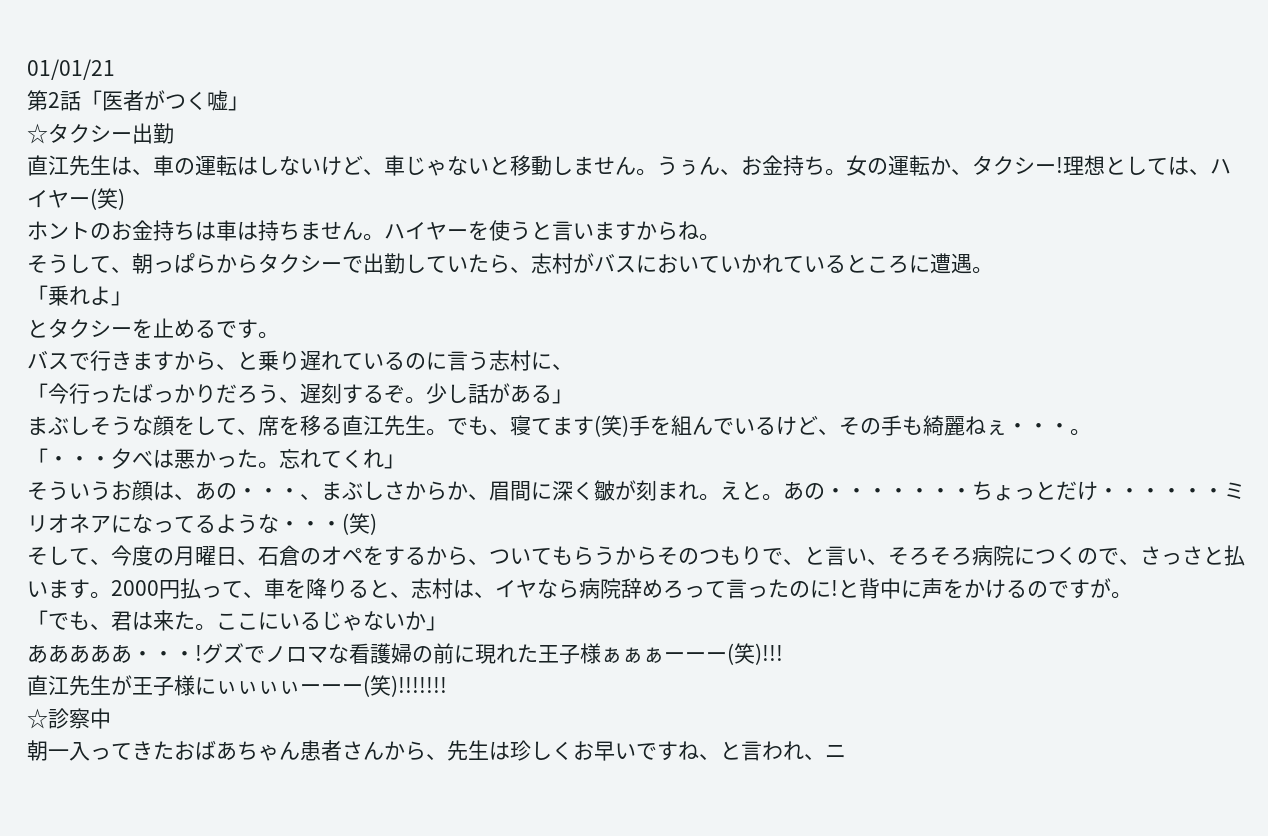01/01/21
第2話「医者がつく嘘」
☆タクシー出勤
直江先生は、車の運転はしないけど、車じゃないと移動しません。うぅん、お金持ち。女の運転か、タクシー!理想としては、ハイヤー(笑)
ホントのお金持ちは車は持ちません。ハイヤーを使うと言いますからね。
そうして、朝っぱらからタクシーで出勤していたら、志村がバスにおいていかれているところに遭遇。
「乗れよ」
とタクシーを止めるです。
バスで行きますから、と乗り遅れているのに言う志村に、
「今行ったばっかりだろう、遅刻するぞ。少し話がある」
まぶしそうな顔をして、席を移る直江先生。でも、寝てます(笑)手を組んでいるけど、その手も綺麗ねぇ・・・。
「・・・夕べは悪かった。忘れてくれ」
そういうお顔は、あの・・・、まぶしさからか、眉間に深く皺が刻まれ。えと。あの・・・・・・・ちょっとだけ・・・・・・ミリオネアになってるような・・・(笑)
そして、今度の月曜日、石倉のオペをするから、ついてもらうからそのつもりで、と言い、そろそろ病院につくので、さっさと払います。2000円払って、車を降りると、志村は、イヤなら病院辞めろって言ったのに!と背中に声をかけるのですが。
「でも、君は来た。ここにいるじゃないか」
あああああ・・・!グズでノロマな看護婦の前に現れた王子様ぁぁぁーーー(笑)!!!
直江先生が王子様にぃぃぃぃーーー(笑)!!!!!!!
☆診察中
朝一入ってきたおばあちゃん患者さんから、先生は珍しくお早いですね、と言われ、ニ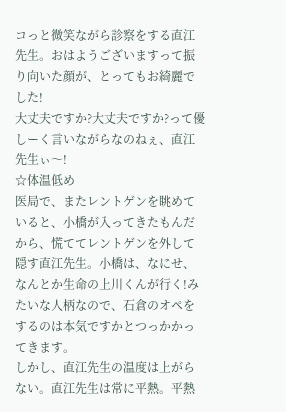コっと微笑ながら診察をする直江先生。おはようございますって振り向いた顔が、とってもお綺麗でした!
大丈夫ですか?大丈夫ですか?って優しーく言いながらなのねぇ、直江先生ぃ〜!
☆体温低め
医局で、またレントゲンを眺めていると、小橋が入ってきたもんだから、慌ててレントゲンを外して隠す直江先生。小橋は、なにせ、なんとか生命の上川くんが行く!みたいな人柄なので、石倉のオペをするのは本気ですかとつっかかってきます。
しかし、直江先生の温度は上がらない。直江先生は常に平熱。平熱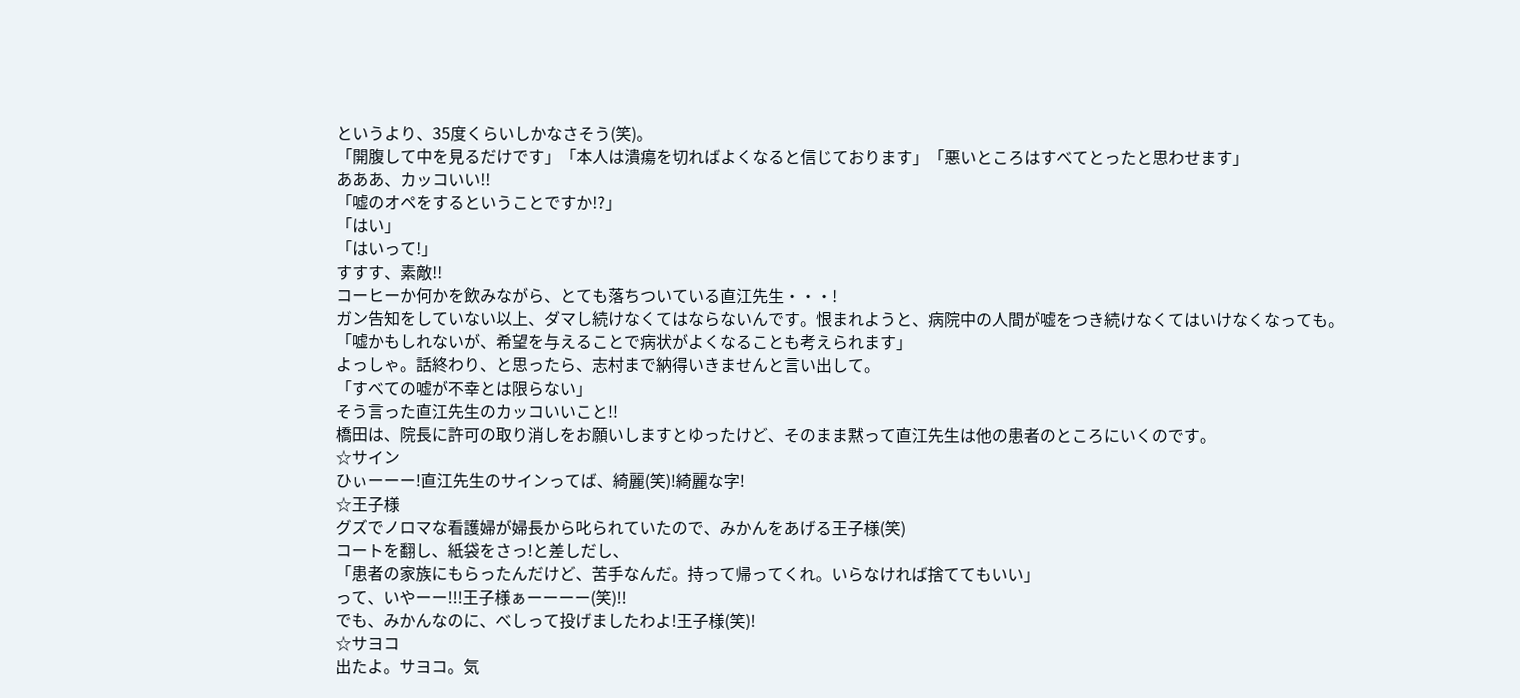というより、35度くらいしかなさそう(笑)。
「開腹して中を見るだけです」「本人は潰瘍を切ればよくなると信じております」「悪いところはすべてとったと思わせます」
あああ、カッコいい!!
「嘘のオペをするということですか!?」
「はい」
「はいって!」
すすす、素敵!!
コーヒーか何かを飲みながら、とても落ちついている直江先生・・・!
ガン告知をしていない以上、ダマし続けなくてはならないんです。恨まれようと、病院中の人間が嘘をつき続けなくてはいけなくなっても。
「嘘かもしれないが、希望を与えることで病状がよくなることも考えられます」
よっしゃ。話終わり、と思ったら、志村まで納得いきませんと言い出して。
「すべての嘘が不幸とは限らない」
そう言った直江先生のカッコいいこと!!
橋田は、院長に許可の取り消しをお願いしますとゆったけど、そのまま黙って直江先生は他の患者のところにいくのです。
☆サイン
ひぃーーー!直江先生のサインってば、綺麗(笑)!綺麗な字!
☆王子様
グズでノロマな看護婦が婦長から叱られていたので、みかんをあげる王子様(笑)
コートを翻し、紙袋をさっ!と差しだし、
「患者の家族にもらったんだけど、苦手なんだ。持って帰ってくれ。いらなければ捨ててもいい」
って、いやーー!!!王子様ぁーーーー(笑)!!
でも、みかんなのに、べしって投げましたわよ!王子様(笑)!
☆サヨコ
出たよ。サヨコ。気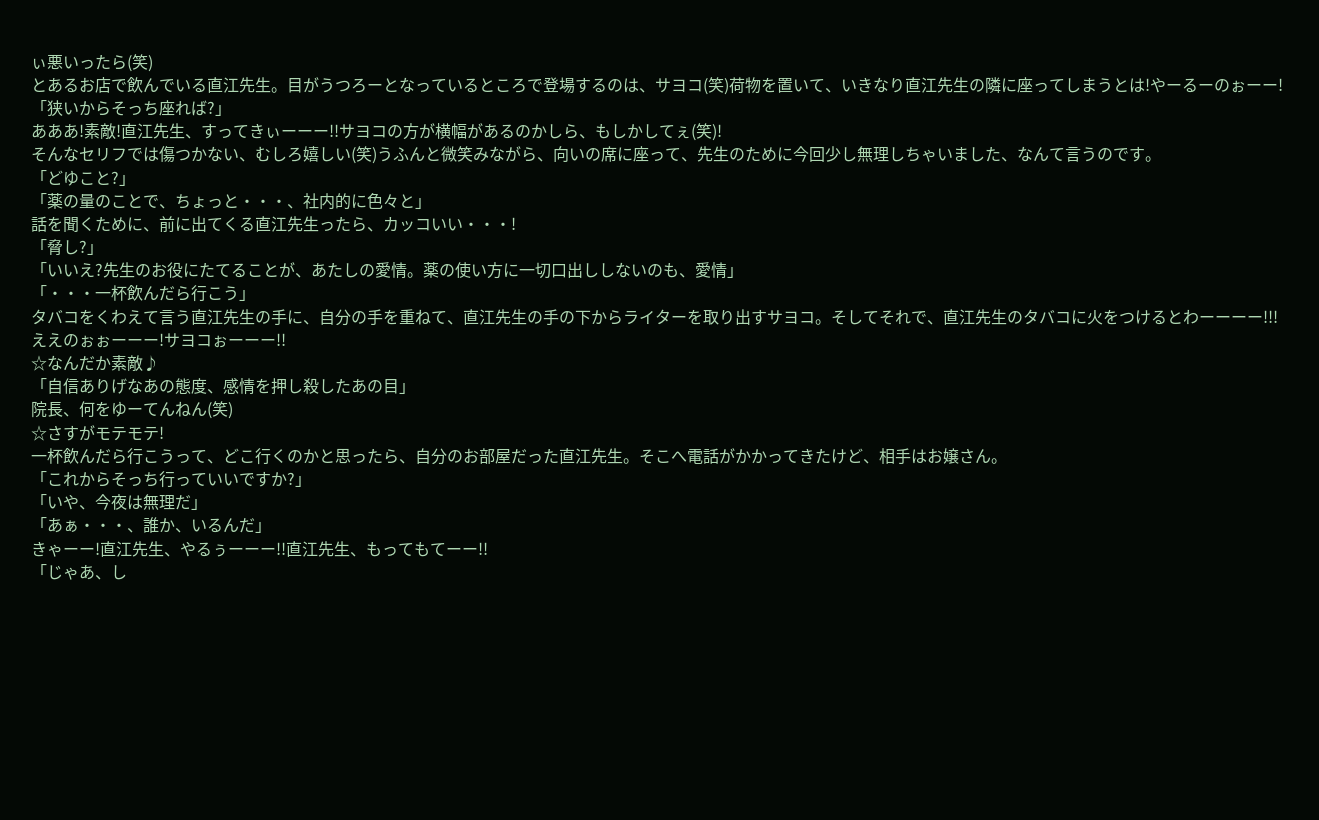ぃ悪いったら(笑)
とあるお店で飲んでいる直江先生。目がうつろーとなっているところで登場するのは、サヨコ(笑)荷物を置いて、いきなり直江先生の隣に座ってしまうとは!やーるーのぉーー!
「狭いからそっち座れば?」
あああ!素敵!直江先生、すってきぃーーー!!サヨコの方が横幅があるのかしら、もしかしてぇ(笑)!
そんなセリフでは傷つかない、むしろ嬉しい(笑)うふんと微笑みながら、向いの席に座って、先生のために今回少し無理しちゃいました、なんて言うのです。
「どゆこと?」
「薬の量のことで、ちょっと・・・、社内的に色々と」
話を聞くために、前に出てくる直江先生ったら、カッコいい・・・!
「脅し?」
「いいえ?先生のお役にたてることが、あたしの愛情。薬の使い方に一切口出ししないのも、愛情」
「・・・一杯飲んだら行こう」
タバコをくわえて言う直江先生の手に、自分の手を重ねて、直江先生の手の下からライターを取り出すサヨコ。そしてそれで、直江先生のタバコに火をつけるとわーーーー!!!ええのぉぉーーー!サヨコぉーーー!!
☆なんだか素敵♪
「自信ありげなあの態度、感情を押し殺したあの目」
院長、何をゆーてんねん(笑)
☆さすがモテモテ!
一杯飲んだら行こうって、どこ行くのかと思ったら、自分のお部屋だった直江先生。そこへ電話がかかってきたけど、相手はお嬢さん。
「これからそっち行っていいですか?」
「いや、今夜は無理だ」
「あぁ・・・、誰か、いるんだ」
きゃーー!直江先生、やるぅーーー!!直江先生、もってもてーー!!
「じゃあ、し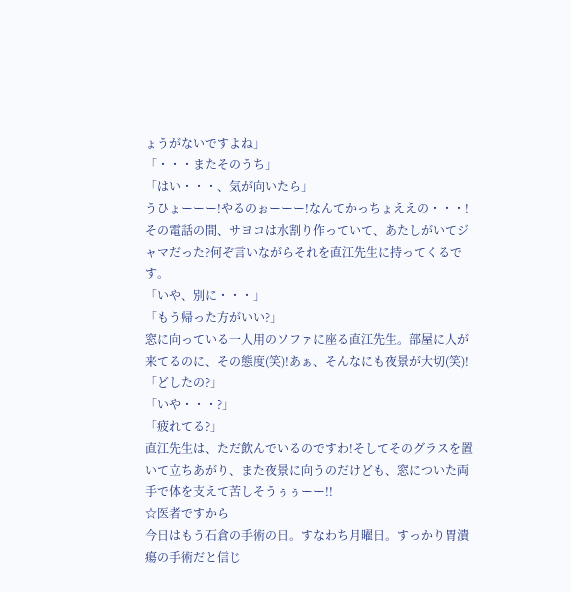ょうがないですよね」
「・・・またそのうち」
「はい・・・、気が向いたら」
うひょーーー!やるのぉーーー!なんてかっちょええの・・・!
その電話の間、サヨコは水割り作っていて、あたしがいてジャマだった?何ぞ言いながらそれを直江先生に持ってくるです。
「いや、別に・・・」
「もう帰った方がいい?」
窓に向っている一人用のソファに座る直江先生。部屋に人が来てるのに、その態度(笑)!あぁ、そんなにも夜景が大切(笑)!
「どしたの?」
「いや・・・?」
「疲れてる?」
直江先生は、ただ飲んでいるのですわ!そしてそのグラスを置いて立ちあがり、また夜景に向うのだけども、窓についた両手で体を支えて苦しそうぅぅーー!!
☆医者ですから
今日はもう石倉の手術の日。すなわち月曜日。すっかり胃潰瘍の手術だと信じ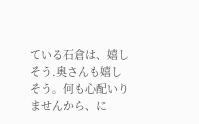ている石倉は、嬉しそう.奥さんも嬉しそう。何も心配いりませんから、に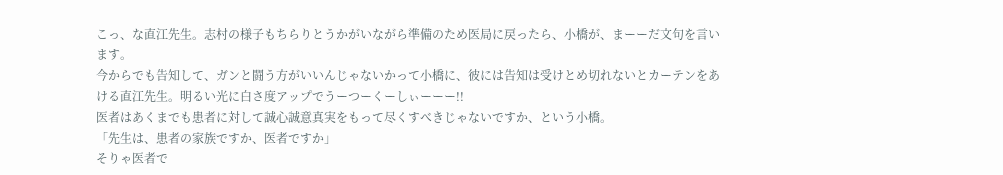こっ、な直江先生。志村の様子もちらりとうかがいながら準備のため医局に戻ったら、小橋が、まーーだ文句を言います。
今からでも告知して、ガンと闘う方がいいんじゃないかって小橋に、彼には告知は受けとめ切れないとカーテンをあける直江先生。明るい光に白さ度アップでうーつーくーしぃーーー!!
医者はあくまでも患者に対して誠心誠意真実をもって尽くすべきじゃないですか、という小橋。
「先生は、患者の家族ですか、医者ですか」
そりゃ医者で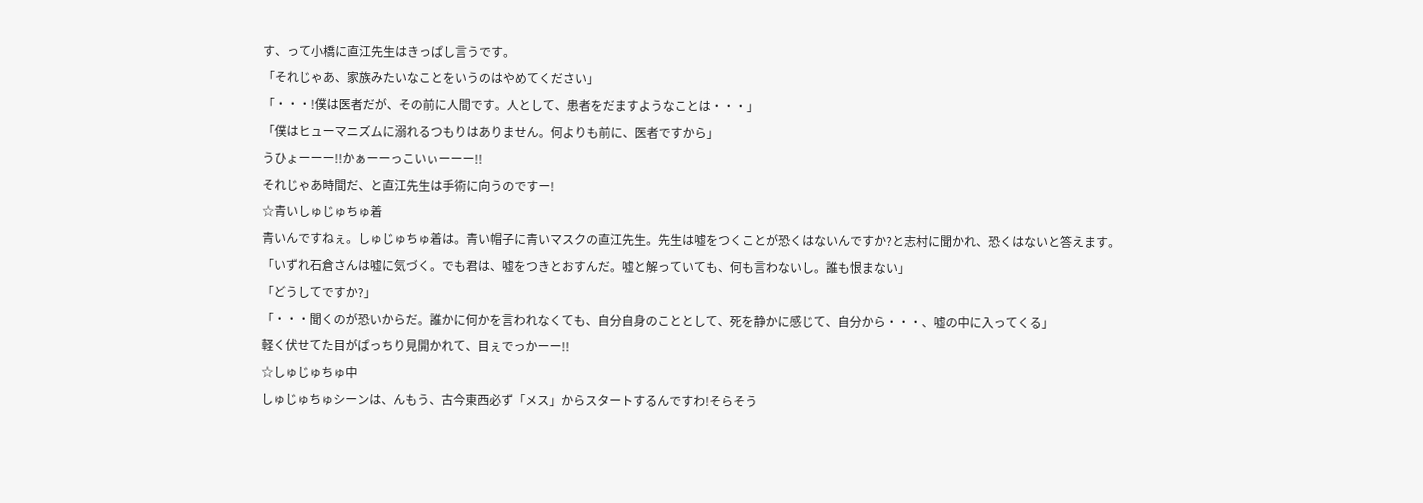す、って小橋に直江先生はきっぱし言うです。
「それじゃあ、家族みたいなことをいうのはやめてください」
「・・・!僕は医者だが、その前に人間です。人として、患者をだますようなことは・・・」
「僕はヒューマニズムに溺れるつもりはありません。何よりも前に、医者ですから」
うひょーーー!!かぁーーっこいぃーーー!!
それじゃあ時間だ、と直江先生は手術に向うのですー!
☆青いしゅじゅちゅ着
青いんですねぇ。しゅじゅちゅ着は。青い帽子に青いマスクの直江先生。先生は嘘をつくことが恐くはないんですか?と志村に聞かれ、恐くはないと答えます。
「いずれ石倉さんは嘘に気づく。でも君は、嘘をつきとおすんだ。嘘と解っていても、何も言わないし。誰も恨まない」
「どうしてですか?」
「・・・聞くのが恐いからだ。誰かに何かを言われなくても、自分自身のこととして、死を静かに感じて、自分から・・・、嘘の中に入ってくる」
軽く伏せてた目がぱっちり見開かれて、目ぇでっかーー!!
☆しゅじゅちゅ中
しゅじゅちゅシーンは、んもう、古今東西必ず「メス」からスタートするんですわ!そらそう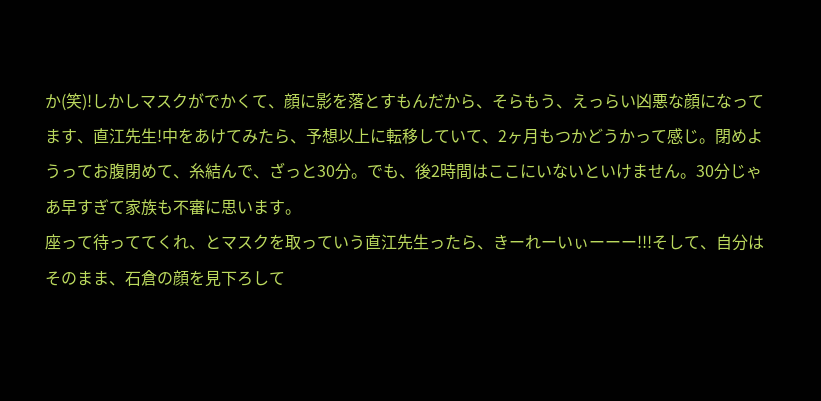か(笑)!しかしマスクがでかくて、顔に影を落とすもんだから、そらもう、えっらい凶悪な顔になってます、直江先生!中をあけてみたら、予想以上に転移していて、2ヶ月もつかどうかって感じ。閉めようってお腹閉めて、糸結んで、ざっと30分。でも、後2時間はここにいないといけません。30分じゃあ早すぎて家族も不審に思います。
座って待っててくれ、とマスクを取っていう直江先生ったら、きーれーいぃーーー!!!そして、自分はそのまま、石倉の顔を見下ろして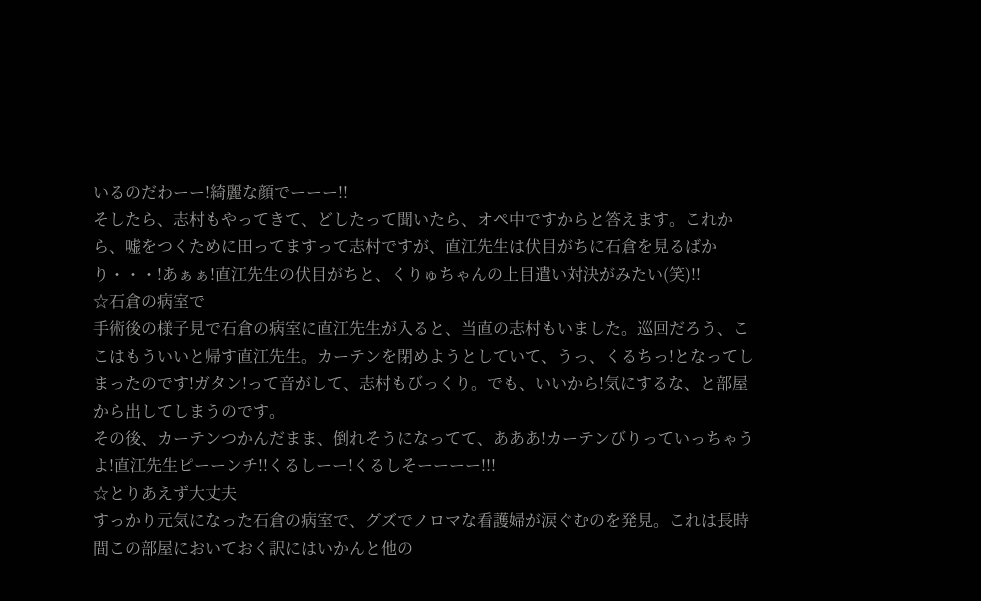いるのだわーー!綺麗な顔でーーー!!
そしたら、志村もやってきて、どしたって聞いたら、オペ中ですからと答えます。これから、嘘をつくために田ってますって志村ですが、直江先生は伏目がちに石倉を見るばかり・・・!あぁぁ!直江先生の伏目がちと、くりゅちゃんの上目遣い対決がみたい(笑)!!
☆石倉の病室で
手術後の様子見で石倉の病室に直江先生が入ると、当直の志村もいました。巡回だろう、ここはもういいと帰す直江先生。カーテンを閉めようとしていて、うっ、くるちっ!となってしまったのです!ガタン!って音がして、志村もびっくり。でも、いいから!気にするな、と部屋から出してしまうのです。
その後、カーテンつかんだまま、倒れそうになってて、あああ!カーテンびりっていっちゃうよ!直江先生ピーーンチ!!くるしーー!くるしそーーーー!!!
☆とりあえず大丈夫
すっかり元気になった石倉の病室で、グズでノロマな看護婦が涙ぐむのを発見。これは長時間この部屋においておく訳にはいかんと他の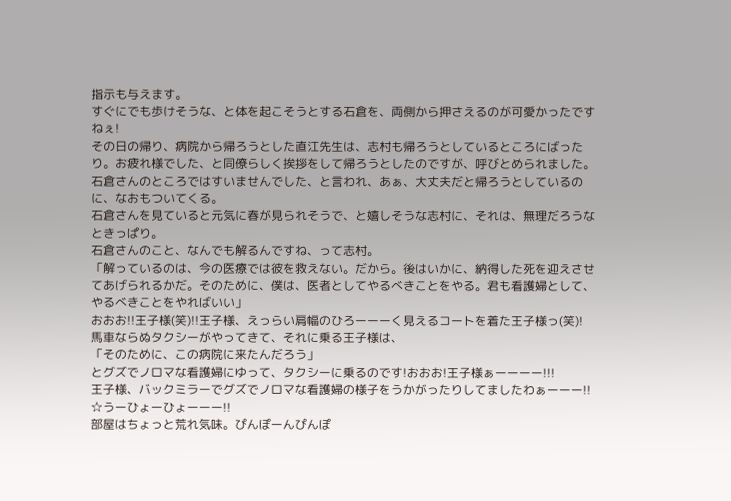指示も与えます。
すぐにでも歩けそうな、と体を起こそうとする石倉を、両側から押さえるのが可愛かったですねぇ!
その日の帰り、病院から帰ろうとした直江先生は、志村も帰ろうとしているところにばったり。お疲れ様でした、と同僚らしく挨拶をして帰ろうとしたのですが、呼びとめられました。石倉さんのところではすいませんでした、と言われ、あぁ、大丈夫だと帰ろうとしているのに、なおもついてくる。
石倉さんを見ていると元気に春が見られそうで、と嬉しそうな志村に、それは、無理だろうなときっぱり。
石倉さんのこと、なんでも解るんですね、って志村。
「解っているのは、今の医療では彼を救えない。だから。後はいかに、納得した死を迎えさせてあげられるかだ。そのために、僕は、医者としてやるべきことをやる。君も看護婦として、やるべきことをやればいい」
おおお!!王子様(笑)!!王子様、えっらい肩幅のひろーーーく見えるコートを着た王子様っ(笑)!
馬車ならぬタクシーがやってきて、それに乗る王子様は、
「そのために、この病院に来たんだろう」
とグズでノロマな看護婦にゆって、タクシーに乗るのです!おおお!王子様ぁーーーー!!!
王子様、バックミラーでグズでノロマな看護婦の様子をうかがったりしてましたわぁーーー!!
☆うーひょーひょーーー!!
部屋はちょっと荒れ気味。ぴんぽーんぴんぽ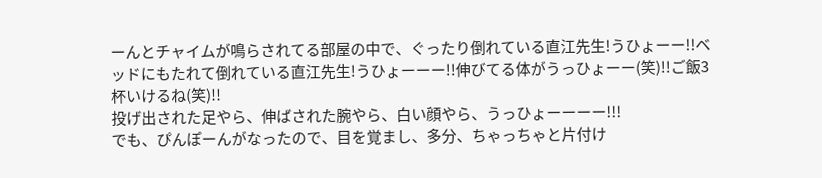ーんとチャイムが鳴らされてる部屋の中で、ぐったり倒れている直江先生!うひょーー!!ベッドにもたれて倒れている直江先生!うひょーーー!!伸びてる体がうっひょーー(笑)!!ご飯3杯いけるね(笑)!!
投げ出された足やら、伸ばされた腕やら、白い顔やら、うっひょーーーー!!!
でも、ぴんぽーんがなったので、目を覚まし、多分、ちゃっちゃと片付け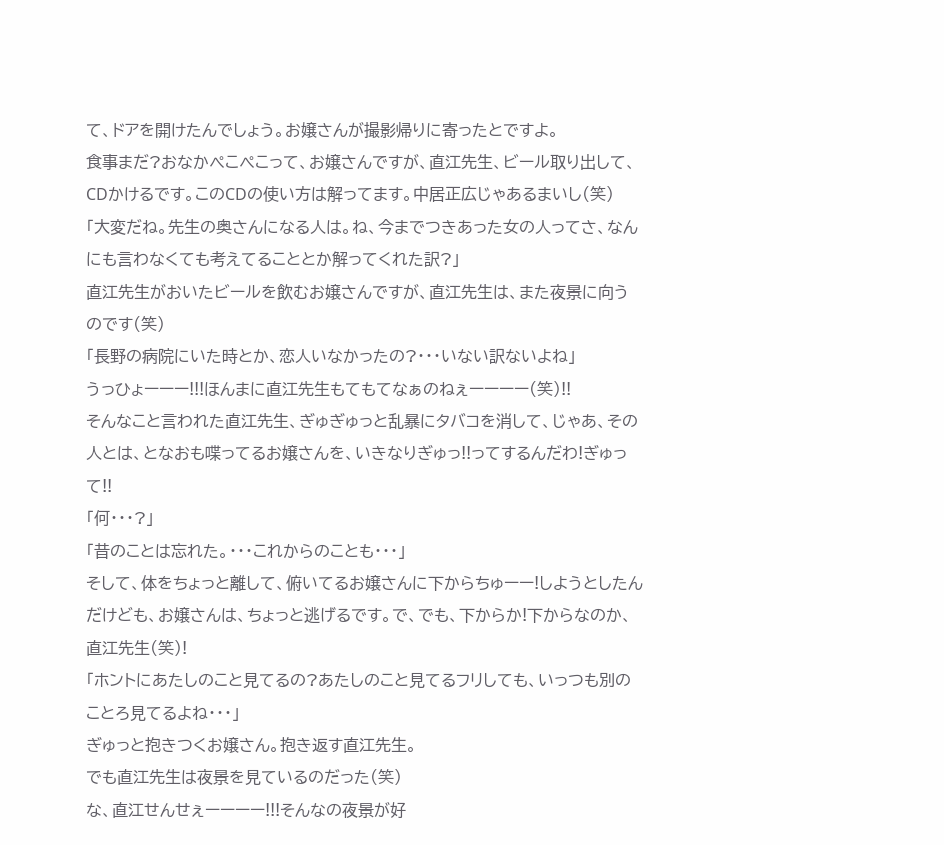て、ドアを開けたんでしょう。お嬢さんが撮影帰りに寄ったとですよ。
食事まだ?おなかぺこぺこって、お嬢さんですが、直江先生、ビール取り出して、CDかけるです。このCDの使い方は解ってます。中居正広じゃあるまいし(笑)
「大変だね。先生の奥さんになる人は。ね、今までつきあった女の人ってさ、なんにも言わなくても考えてることとか解ってくれた訳?」
直江先生がおいたビールを飲むお嬢さんですが、直江先生は、また夜景に向うのです(笑)
「長野の病院にいた時とか、恋人いなかったの?・・・いない訳ないよね」
うっひょーーー!!!ほんまに直江先生もてもてなぁのねぇーーーー(笑)!!
そんなこと言われた直江先生、ぎゅぎゅっと乱暴にタバコを消して、じゃあ、その人とは、となおも喋ってるお嬢さんを、いきなりぎゅっ!!ってするんだわ!ぎゅって!!
「何・・・?」
「昔のことは忘れた。・・・これからのことも・・・」
そして、体をちょっと離して、俯いてるお嬢さんに下からちゅーー!しようとしたんだけども、お嬢さんは、ちょっと逃げるです。で、でも、下からか!下からなのか、直江先生(笑)!
「ホントにあたしのこと見てるの?あたしのこと見てるフリしても、いっつも別のことろ見てるよね・・・」
ぎゅっと抱きつくお嬢さん。抱き返す直江先生。
でも直江先生は夜景を見ているのだった(笑)
な、直江せんせぇーーーー!!!そんなの夜景が好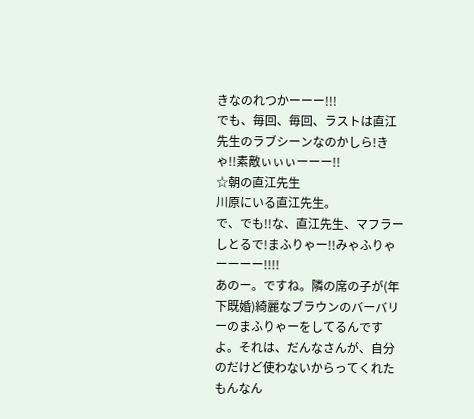きなのれつかーーー!!!
でも、毎回、毎回、ラストは直江先生のラブシーンなのかしら!きゃ!!素敵ぃぃぃーーー!!
☆朝の直江先生
川原にいる直江先生。
で、でも!!な、直江先生、マフラーしとるで!まふりゃー!!みゃふりゃーーーー!!!!
あのー。ですね。隣の席の子が(年下既婚)綺麗なブラウンのバーバリーのまふりゃーをしてるんですよ。それは、だんなさんが、自分のだけど使わないからってくれたもんなん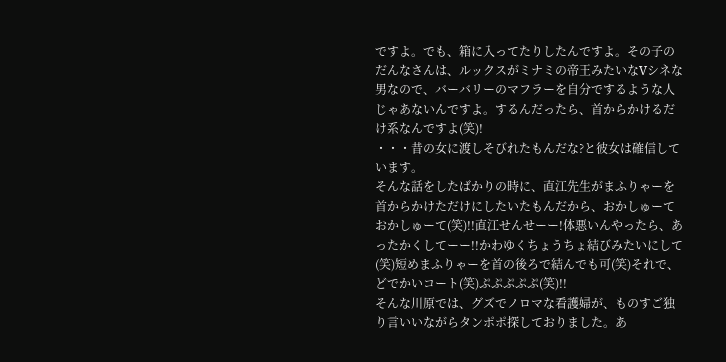ですよ。でも、箱に入ってたりしたんですよ。その子のだんなさんは、ルックスがミナミの帝王みたいなVシネな男なので、バーバリーのマフラーを自分でするような人じゃあないんですよ。するんだったら、首からかけるだけ系なんですよ(笑)!
・・・昔の女に渡しそびれたもんだな?と彼女は確信しています。
そんな話をしたばかりの時に、直江先生がまふりゃーを首からかけただけにしたいたもんだから、おかしゅーておかしゅーて(笑)!!直江せんせーー!体悪いんやったら、あったかくしてーー!!かわゆくちょうちょ結びみたいにして(笑)短めまふりゃーを首の後ろで結んでも可(笑)それで、どでかいコート(笑)ぷぷぷぷぷ(笑)!!
そんな川原では、グズでノロマな看護婦が、ものすご独り言いいながらタンポポ探しておりました。あ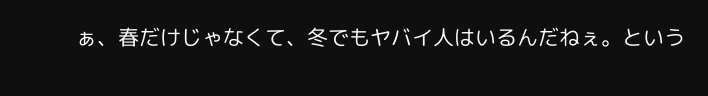ぁ、春だけじゃなくて、冬でもヤバイ人はいるんだねぇ。という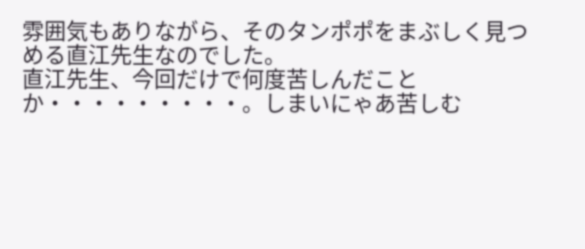雰囲気もありながら、そのタンポポをまぶしく見つめる直江先生なのでした。
直江先生、今回だけで何度苦しんだことか・・・・・・・・・。しまいにゃあ苦しむ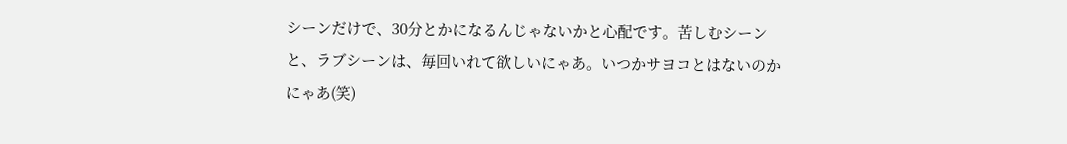シーンだけで、30分とかになるんじゃないかと心配です。苦しむシーンと、ラブシーンは、毎回いれて欲しいにゃあ。いつかサヨコとはないのかにゃあ(笑)